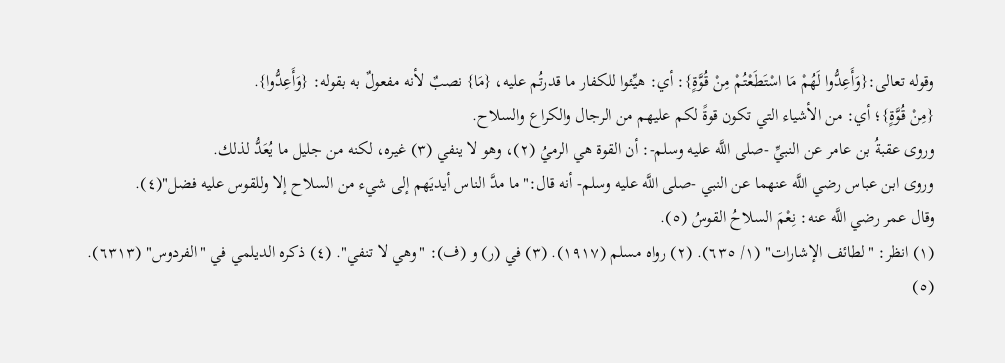وقوله تعالى:{وَأَعِدُّوا لَهُمْ مَا اسْتَطَعْتُمْ مِنْ قُوَّةٍ}: أي: هيِّئوا للكفار ما قدرتُم عليه، {مَا} نصبٌ لأنه مفعولٌ به بقوله: {وَأَعِدُّوا}.
{مِنْ قُوَّةٍ}؛ أي: من الأشياء التي تكون قوةً لكم عليهم من الرجال والكراع والسلاح.
وروى عقبةُ بن عامر عن النبيِّ -صلى اللَّه عليه وسلم-: أن القوة هي الرميُ (٢)، وهو لا ينفي (٣) غيره، لكنه من جليل ما يُعَدُّ لذلك.
وروى ابن عباس رضي اللَّه عنهما عن النبي -صلى اللَّه عليه وسلم- أنه قال:"ما مدَّ الناس أيديَهم إلى شيء من السلاح إلا وللقوس عليه فضل"(٤).
وقال عمر رضي اللَّه عنه: نِعْمَ السلاحُ القوسُ (٥).
(١) انظر: "لطائف الإشارات" (١/ ٦٣٥). (٢) رواه مسلم (١٩١٧). (٣) في (ر) و (ف): "وهي لا تنفي". (٤) ذكره الديلمي في "الفردوس" (٦٣١٣). (٥)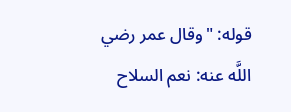قوله: "وقال عمر رضي اللَّه عنه: نعم السلاح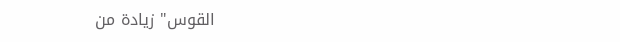القوس" زيادة من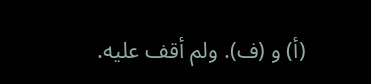(أ) و (ف). ولم أقف عليه.